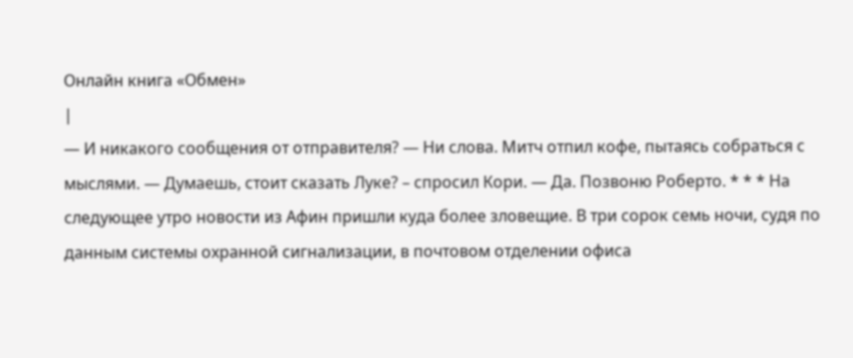Онлайн книга «Обмен»
|
— И никакого сообщения от отправителя? — Ни слова. Митч отпил кофе, пытаясь собраться с мыслями. — Думаешь, стоит сказать Луке? – спросил Кори. — Да. Позвоню Роберто. * * * На следующее утро новости из Афин пришли куда более зловещие. В три сорок семь ночи, судя по данным системы охранной сигнализации, в почтовом отделении офиса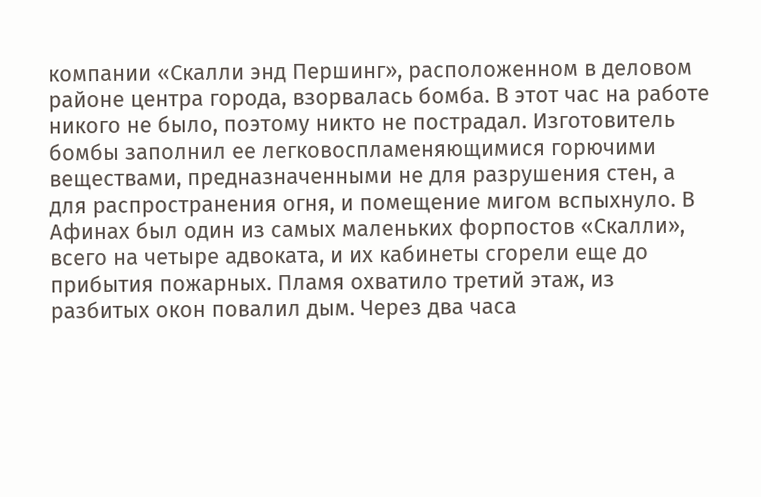компании «Скалли энд Першинг», расположенном в деловом районе центра города, взорвалась бомба. В этот час на работе никого не было, поэтому никто не пострадал. Изготовитель бомбы заполнил ее легковоспламеняющимися горючими веществами, предназначенными не для разрушения стен, а для распространения огня, и помещение мигом вспыхнуло. В Афинах был один из самых маленьких форпостов «Скалли», всего на четыре адвоката, и их кабинеты сгорели еще до прибытия пожарных. Пламя охватило третий этаж, из разбитых окон повалил дым. Через два часа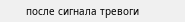после сигнала тревоги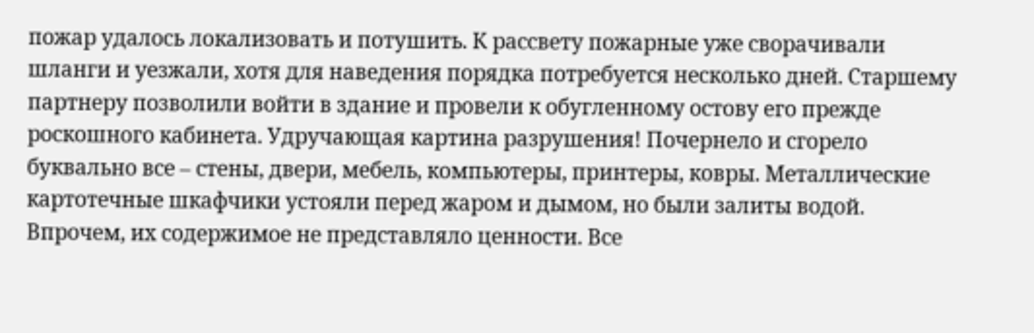пожар удалось локализовать и потушить. К рассвету пожарные уже сворачивали шланги и уезжали, хотя для наведения порядка потребуется несколько дней. Старшему партнеру позволили войти в здание и провели к обугленному остову его прежде роскошного кабинета. Удручающая картина разрушения! Почернело и сгорело буквально все – стены, двери, мебель, компьютеры, принтеры, ковры. Металлические картотечные шкафчики устояли перед жаром и дымом, но были залиты водой. Впрочем, их содержимое не представляло ценности. Все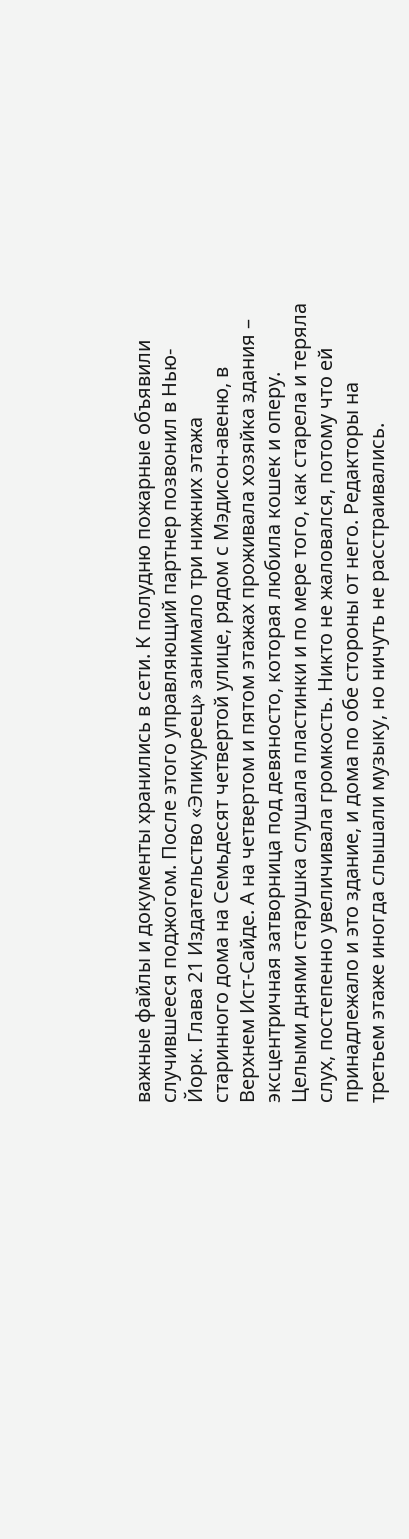важные файлы и документы хранились в сети. К полудню пожарные объявили случившееся поджогом. После этого управляющий партнер позвонил в Нью-Йорк. Глава 21 Издательство «Эпикуреец» занимало три нижних этажа старинного дома на Семьдесят четвертой улице, рядом с Мэдисон-авеню, в Верхнем Ист-Сайде. А на четвертом и пятом этажах проживала хозяйка здания – эксцентричная затворница под девяносто, которая любила кошек и оперу. Целыми днями старушка слушала пластинки и по мере того, как старела и теряла слух, постепенно увеличивала громкость. Никто не жаловался, потому что ей принадлежало и это здание, и дома по обе стороны от него. Редакторы на третьем этаже иногда слышали музыку, но ничуть не расстраивались.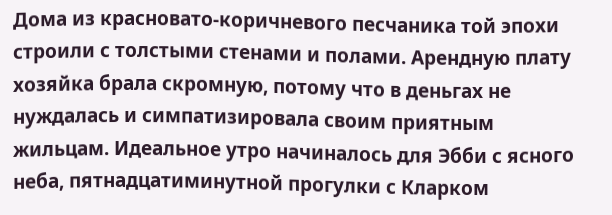Дома из красновато-коричневого песчаника той эпохи строили с толстыми стенами и полами. Арендную плату хозяйка брала скромную, потому что в деньгах не нуждалась и симпатизировала своим приятным жильцам. Идеальное утро начиналось для Эбби с ясного неба, пятнадцатиминутной прогулки с Кларком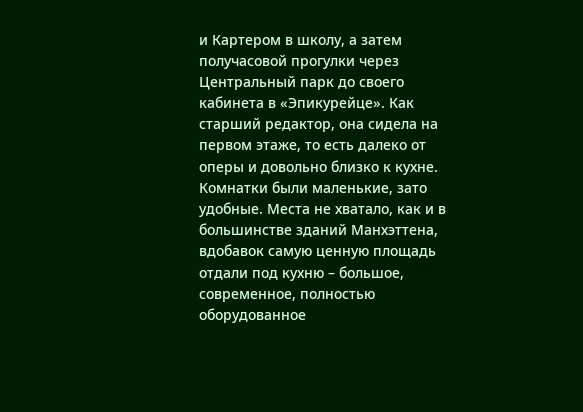и Картером в школу, а затем получасовой прогулки через Центральный парк до своего кабинета в «Эпикурейце». Как старший редактор, она сидела на первом этаже, то есть далеко от оперы и довольно близко к кухне. Комнатки были маленькие, зато удобные. Места не хватало, как и в большинстве зданий Манхэттена, вдобавок самую ценную площадь отдали под кухню – большое, современное, полностью оборудованное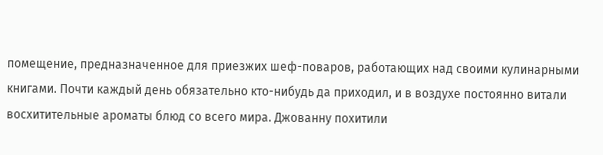помещение, предназначенное для приезжих шеф-поваров, работающих над своими кулинарными книгами. Почти каждый день обязательно кто-нибудь да приходил, и в воздухе постоянно витали восхитительные ароматы блюд со всего мира. Джованну похитили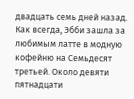двадцать семь дней назад. Как всегда, Эбби зашла за любимым латте в модную кофейню на Семьдесят третьей. Около девяти пятнадцати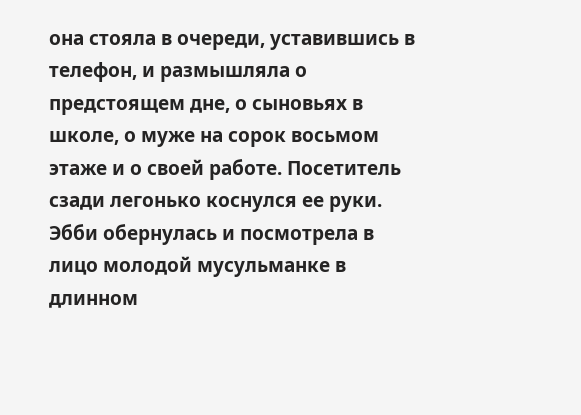она стояла в очереди, уставившись в телефон, и размышляла о предстоящем дне, о сыновьях в школе, о муже на сорок восьмом этаже и о своей работе. Посетитель сзади легонько коснулся ее руки. Эбби обернулась и посмотрела в лицо молодой мусульманке в длинном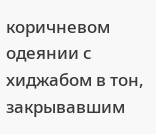коричневом одеянии с хиджабом в тон, закрывавшим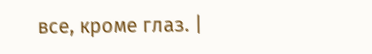все, кроме глаз. |